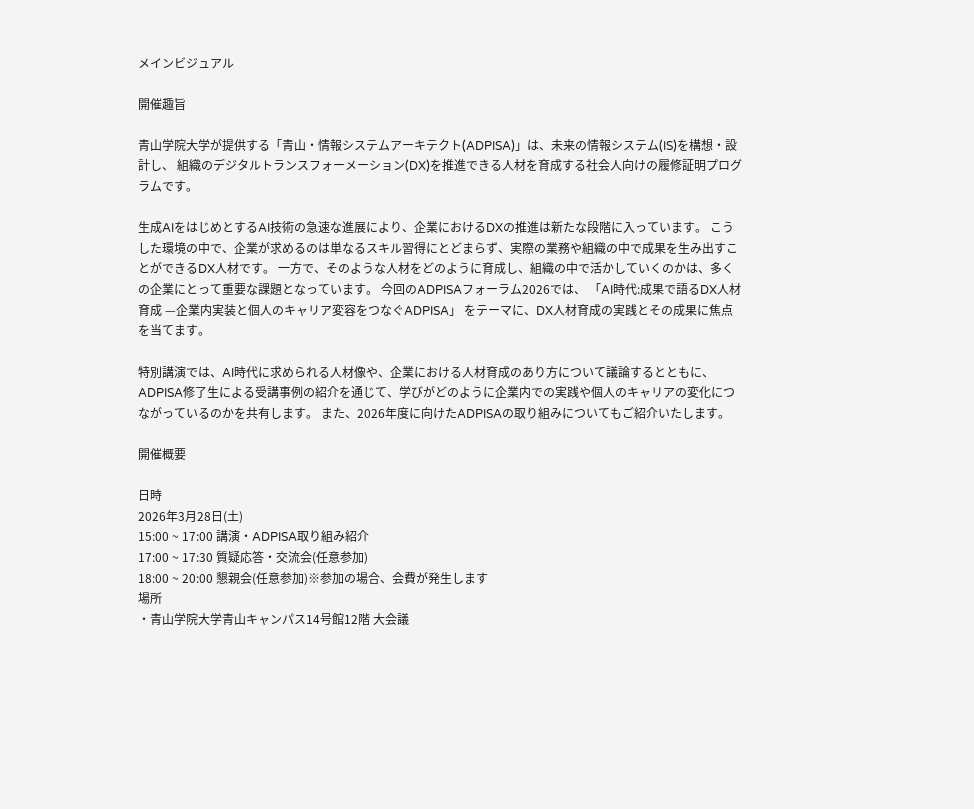メインビジュアル

開催趣旨

青山学院大学が提供する「青山・情報システムアーキテクト(ADPISA)」は、未来の情報システム(IS)を構想・設計し、 組織のデジタルトランスフォーメーション(DX)を推進できる人材を育成する社会人向けの履修証明プログラムです。

生成AIをはじめとするAI技術の急速な進展により、企業におけるDXの推進は新たな段階に入っています。 こうした環境の中で、企業が求めるのは単なるスキル習得にとどまらず、実際の業務や組織の中で成果を生み出すことができるDX人材です。 一方で、そのような人材をどのように育成し、組織の中で活かしていくのかは、多くの企業にとって重要な課題となっています。 今回のADPISAフォーラム2026では、 「AI時代:成果で語るDX人材育成 —企業内実装と個人のキャリア変容をつなぐADPISA」 をテーマに、DX人材育成の実践とその成果に焦点を当てます。

特別講演では、AI時代に求められる人材像や、企業における人材育成のあり方について議論するとともに、 ADPISA修了生による受講事例の紹介を通じて、学びがどのように企業内での実践や個人のキャリアの変化につながっているのかを共有します。 また、2026年度に向けたADPISAの取り組みについてもご紹介いたします。

開催概要

日時
2026年3月28日(土)
15:00 ~ 17:00 講演・ADPISA取り組み紹介
17:00 ~ 17:30 質疑応答・交流会(任意参加)
18:00 ~ 20:00 懇親会(任意参加)※参加の場合、会費が発生します
場所
・青山学院大学青山キャンパス14号館12階 大会議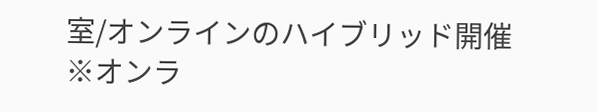室/オンラインのハイブリッド開催
※オンラ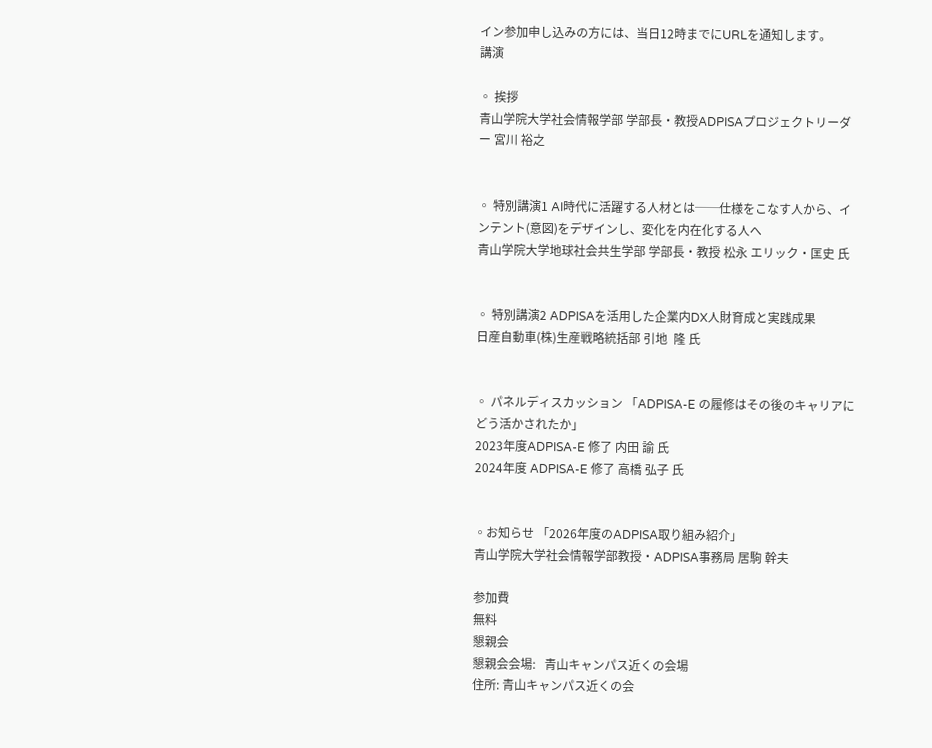イン参加申し込みの方には、当日12時までにURLを通知します。
講演

◦ 挨拶
青山学院大学社会情報学部 学部長・教授ADPISAプロジェクトリーダー 宮川 裕之


◦ 特別講演1 AI時代に活躍する人材とは──仕様をこなす人から、インテント(意図)をデザインし、変化を内在化する人へ
青山学院大学地球社会共生学部 学部長・教授 松永 エリック・匡史 氏


◦ 特別講演2 ADPISAを活用した企業内DX人財育成と実践成果
日産自動車(株)生産戦略統括部 引地  隆 氏


◦ パネルディスカッション 「ADPISA-E の履修はその後のキャリアにどう活かされたか」
2023年度ADPISA-E 修了 内田 諭 氏
2024年度 ADPISA-E 修了 高橋 弘子 氏


◦お知らせ 「2026年度のADPISA取り組み紹介」
青山学院大学社会情報学部教授・ADPISA事務局 居駒 幹夫

参加費
無料
懇親会
懇親会会場:   青山キャンパス近くの会場
住所: 青山キャンパス近くの会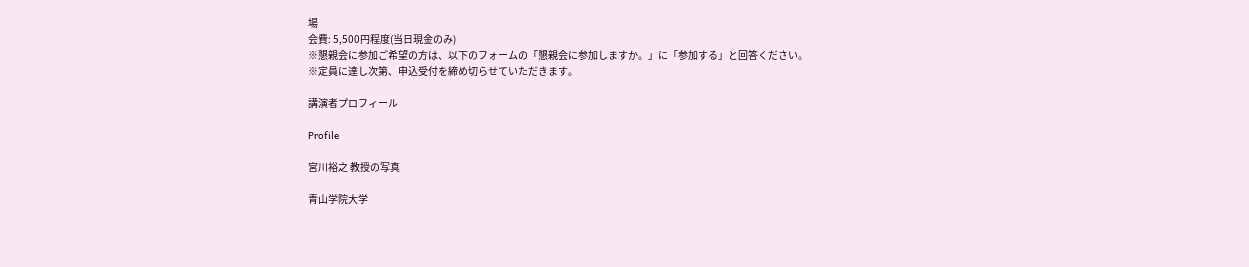場
会費: 5,500円程度(当日現金のみ)
※懇親会に参加ご希望の方は、以下のフォームの「懇親会に参加しますか。」に「参加する」と回答ください。
※定員に達し次第、申込受付を締め切らせていただきます。

講演者プロフィール

Profile

宮川裕之 教授の写真

青山学院大学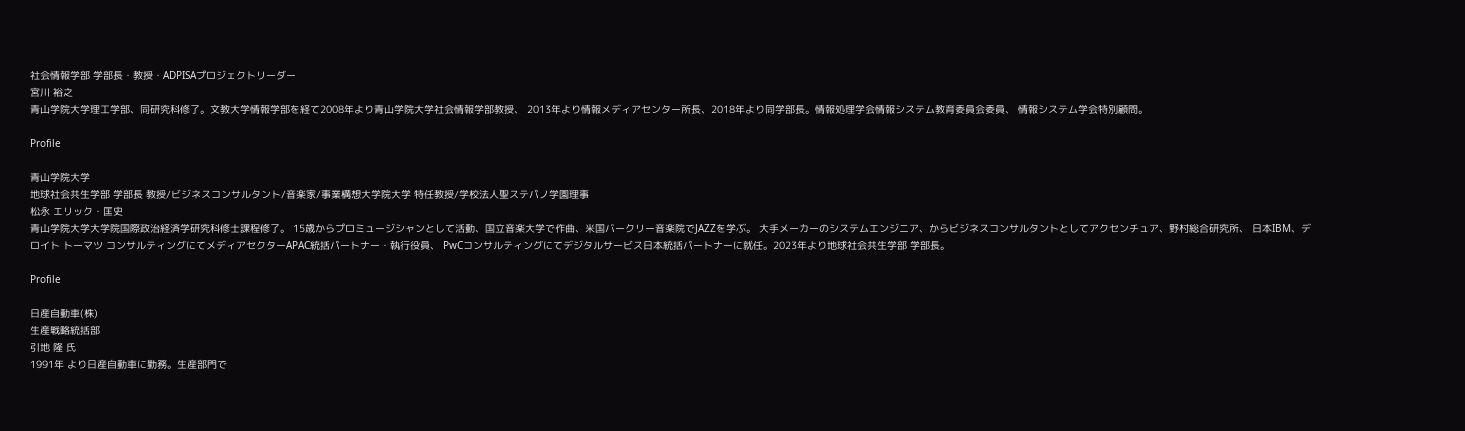社会情報学部 学部長・教授・ADPISAプロジェクトリーダー
宮川 裕之
青山学院大学理工学部、同研究科修了。文教大学情報学部を経て2008年より青山学院大学社会情報学部教授、 2013年より情報メディアセンター所長、2018年より同学部長。情報処理学会情報システム教育委員会委員、 情報システム学会特別顧問。

Profile

青山学院大学
地球社会共生学部 学部長 教授/ビジネスコンサルタント/音楽家/事業構想大学院大学 特任教授/学校法人聖ステパノ学園理事
松永 エリック・匡史
青山学院大学大学院国際政治経済学研究科修士課程修了。 15歳からプロミュージシャンとして活動、国立音楽大学で作曲、米国バークリー音楽院でJAZZを学ぶ。 大手メーカーのシステムエンジニア、からビジネスコンサルタントとしてアクセンチュア、野村総合研究所、 日本IBM、デロイト トーマツ コンサルティングにてメディアセクターAPAC統括パートナー・執行役員、 PwCコンサルティングにてデジタルサービス日本統括パートナーに就任。2023年より地球社会共生学部 学部長。

Profile

日産自動車(株)
生産戦略統括部
引地 隆 氏
1991年 より日産自動車に勤務。生産部門で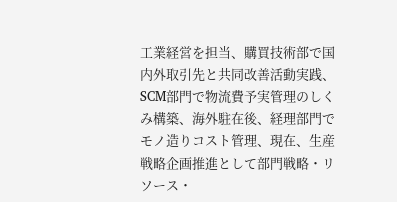工業経営を担当、購買技術部で国内外取引先と共同改善活動実践、SCM部門で物流費予実管理のしくみ構築、海外駐在後、経理部門でモノ造りコスト管理、現在、生産戦略企画推進として部門戦略・リソース・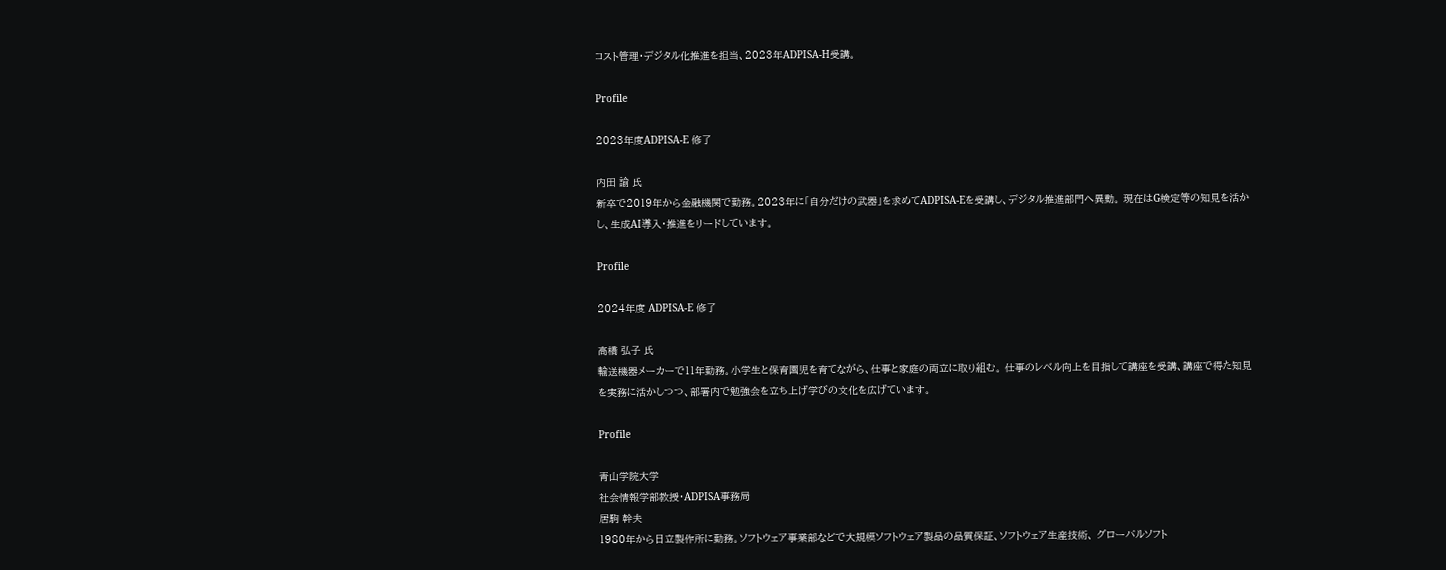コスト管理・デジタル化推進を担当、2023年ADPISA-H受講。

Profile

2023年度ADPISA-E 修了

内田 諭 氏
新卒で2019年から金融機関で勤務。2023年に「自分だけの武器」を求めてADPISA-Eを受講し、デジタル推進部門へ異動。 現在はG検定等の知見を活かし、生成AI導入・推進をリードしています。

Profile

2024年度 ADPISA-E 修了

高橋 弘子 氏
輸送機器メーカーで11年勤務。小学生と保育園児を育てながら、仕事と家庭の両立に取り組む。 仕事のレベル向上を目指して講座を受講、講座で得た知見を実務に活かしつつ、部署内で勉強会を立ち上げ学びの文化を広げています。

Profile

青山学院大学
社会情報学部教授・ADPISA事務局
居駒 幹夫
1980年から日立製作所に勤務。ソフトウェア事業部などで大規模ソフトウェア製品の品質保証、ソフトウェア生産技術、 グローバルソフト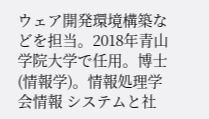ウェア開発環境構築などを担当。2018年青山学院大学で任用。博士(情報学)。情報処理学会情報 システムと社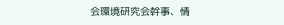会環境研究会幹事、情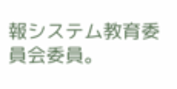報システム教育委員会委員。